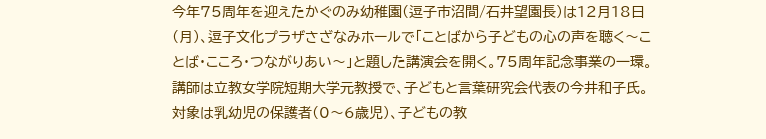今年75周年を迎えたかぐのみ幼稚園(逗子市沼間/石井望園長)は12月18日(月)、逗子文化プラザさざなみホールで「ことばから子どもの心の声を聴く〜ことば・こころ・つながりあい〜」と題した講演会を開く。75周年記念事業の一環。
講師は立教女学院短期大学元教授で、子どもと言葉研究会代表の今井和子氏。対象は乳幼児の保護者(0〜6歳児)、子どもの教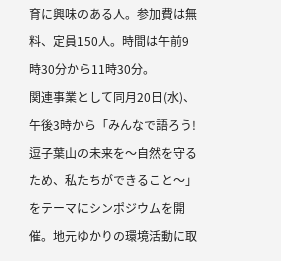育に興味のある人。参加費は無料、定員150人。時間は午前9時30分から11時30分。
関連事業として同月20日(水)、午後3時から「みんなで語ろう!逗子葉山の未来を〜自然を守るため、私たちができること〜」をテーマにシンポジウムを開催。地元ゆかりの環境活動に取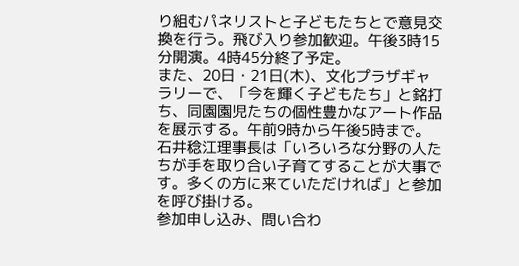り組むパネリストと子どもたちとで意見交換を行う。飛び入り参加歓迎。午後3時15分開演。4時45分終了予定。
また、20日・21日(木)、文化プラザギャラリーで、「今を輝く子どもたち」と銘打ち、同園園児たちの個性豊かなアート作品を展示する。午前9時から午後5時まで。
石井稔江理事長は「いろいろな分野の人たちが手を取り合い子育てすることが大事です。多くの方に来ていただければ」と参加を呼び掛ける。
参加申し込み、問い合わ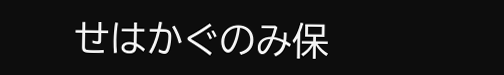せはかぐのみ保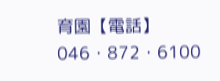育園【電話】046・872・6100